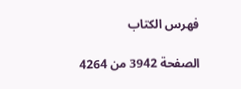فهرس الكتاب

الصفحة 3942 من 4264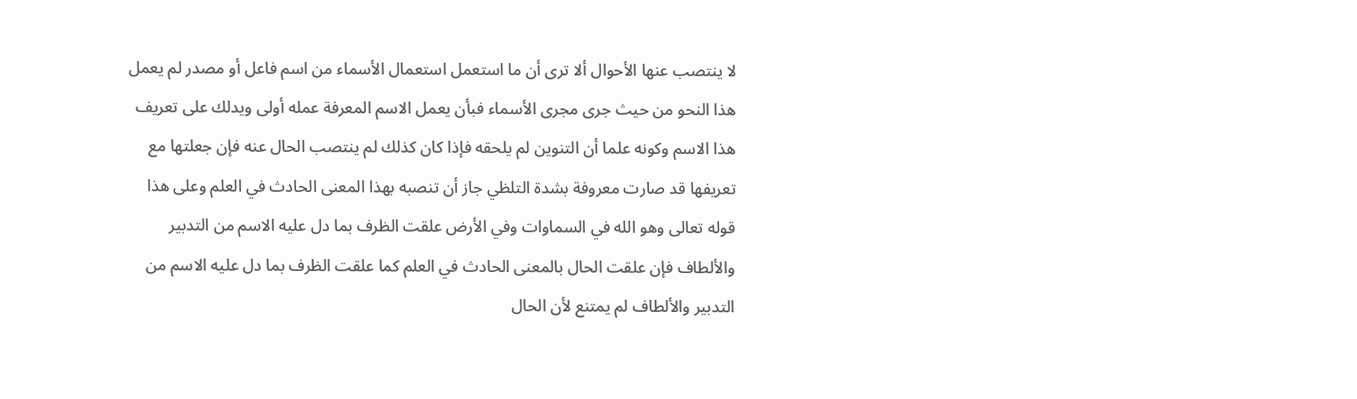لا ينتصب عنها الأحوال ألا ترى أن ما استعمل استعمال الأسماء من اسم فاعل أو مصدر لم يعمل هذا النحو من حيث جرى مجرى الأسماء فبأن يعمل الاسم المعرفة عمله أولى ويدلك على تعريف هذا الاسم وكونه علما أن التنوين لم يلحقه فإذا كان كذلك لم ينتصب الحال عنه فإن جعلتها مع تعريفها قد صارت معروفة بشدة التلظي جاز أن تنصبه بهذا المعنى الحادث في العلم وعلى هذا قوله تعالى وهو الله في السماوات وفي الأرض علقت الظرف بما دل عليه الاسم من التدبير والألطاف فإن علقت الحال بالمعنى الحادث في العلم كما علقت الظرف بما دل عليه الاسم من التدبير والألطاف لم يمتنع لأن الحال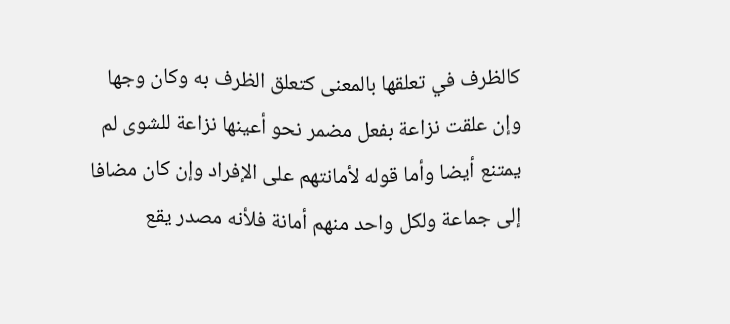كالظرف في تعلقها بالمعنى كتعلق الظرف به وكان وجها وإن علقت نزاعة بفعل مضمر نحو أعينها نزاعة للشوى لم يمتنع أيضا وأما قوله لأمانتهم على الإفراد وإن كان مضافا إلى جماعة ولكل واحد منهم أمانة فلأنه مصدر يقع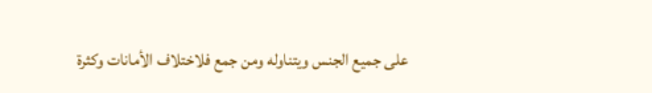على جميع الجنس ويتناوله ومن جمع فلاختلاف الأمانات وكثرة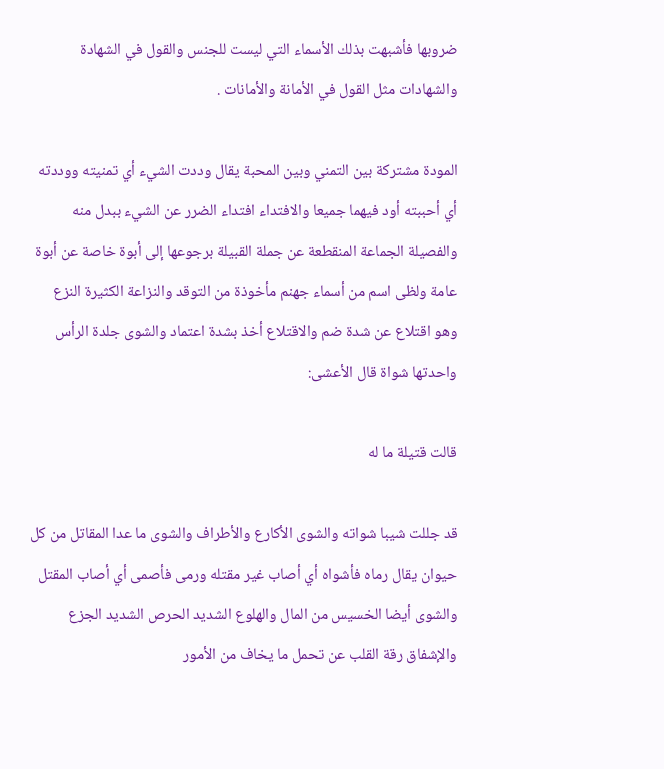ضروبها فأشبهت بذلك الأسماء التي ليست للجنس والقول في الشهادة والشهادات مثل القول في الأمانة والأمانات .

المودة مشتركة بين التمني وبين المحبة يقال وددت الشيء أي تمنيته ووددته أي أحببته أود فيهما جميعا والافتداء افتداء الضرر عن الشيء ببدل منه والفصيلة الجماعة المنقطعة عن جملة القبيلة برجوعها إلى أبوة خاصة عن أبوة عامة ولظى اسم من أسماء جهنم مأخوذة من التوقد والنزاعة الكثيرة النزع وهو اقتلاع عن شدة ضم والاقتلاع أخذ بشدة اعتماد والشوى جلدة الرأس واحدتها شواة قال الأعشى:

قالت قتيلة ما له

قد جللت شيبا شواته والشوى الأكارع والأطراف والشوى ما عدا المقاتل من كل حيوان يقال رماه فأشواه أي أصاب غير مقتله ورمى فأصمى أي أصاب المقتل والشوى أيضا الخسيس من المال والهلوع الشديد الحرص الشديد الجزع والإشفاق رقة القلب عن تحمل ما يخاف من الأمور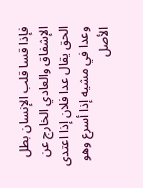فإذا قسا قلب الإنسان بطل الإشفاق والعادي الخارج عن الحق يقال عدا فلان إذا اعتدى وعدا في مشيه إذا أسرع وهو الأصل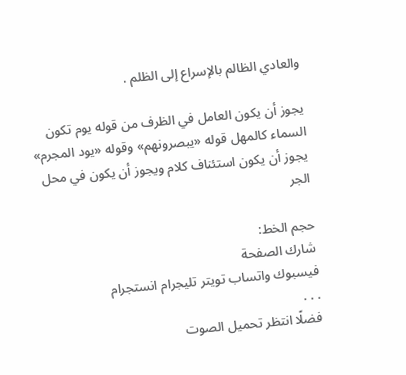والعادي الظالم بالإسراع إلى الظلم .

يجوز أن يكون العامل في الظرف من قوله يوم تكون السماء كالمهل قوله «يبصرونهم» وقوله «يود المجرم» يجوز أن يكون استئناف كلام ويجوز أن يكون في محل الجر

حجم الخط:
شارك الصفحة
فيسبوك واتساب تويتر تليجرام انستجرام
. . .
فضلًا انتظر تحميل الصوت